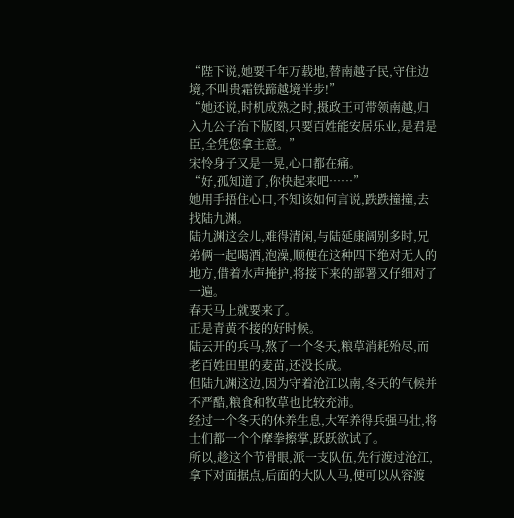“陛下说,她要千年万载地,替南越子民,守住边境,不叫贵霜铁蹄越境半步!”
“她还说,时机成熟之时,摄政王可带领南越,归入九公子治下版图,只要百姓能安居乐业,是君是臣,全凭您拿主意。”
宋怜身子又是一晃,心口都在痛。
“好,孤知道了,你快起来吧……”
她用手捂住心口,不知该如何言说,跌跌撞撞,去找陆九渊。
陆九渊这会儿,难得清闲,与陆延康阔别多时,兄弟俩一起喝酒,泡澡,顺便在这种四下绝对无人的地方,借着水声掩护,将接下来的部署又仔细对了一遍。
春天马上就要来了。
正是青黄不接的好时候。
陆云开的兵马,熬了一个冬天,粮草消耗殆尽,而老百姓田里的麦苗,还没长成。
但陆九渊这边,因为守着沧江以南,冬天的气候并不严酷,粮食和牧草也比较充沛。
经过一个冬天的休养生息,大军养得兵强马壮,将士们都一个个摩拳擦掌,跃跃欲试了。
所以,趁这个节骨眼,派一支队伍,先行渡过沧江,拿下对面据点,后面的大队人马,便可以从容渡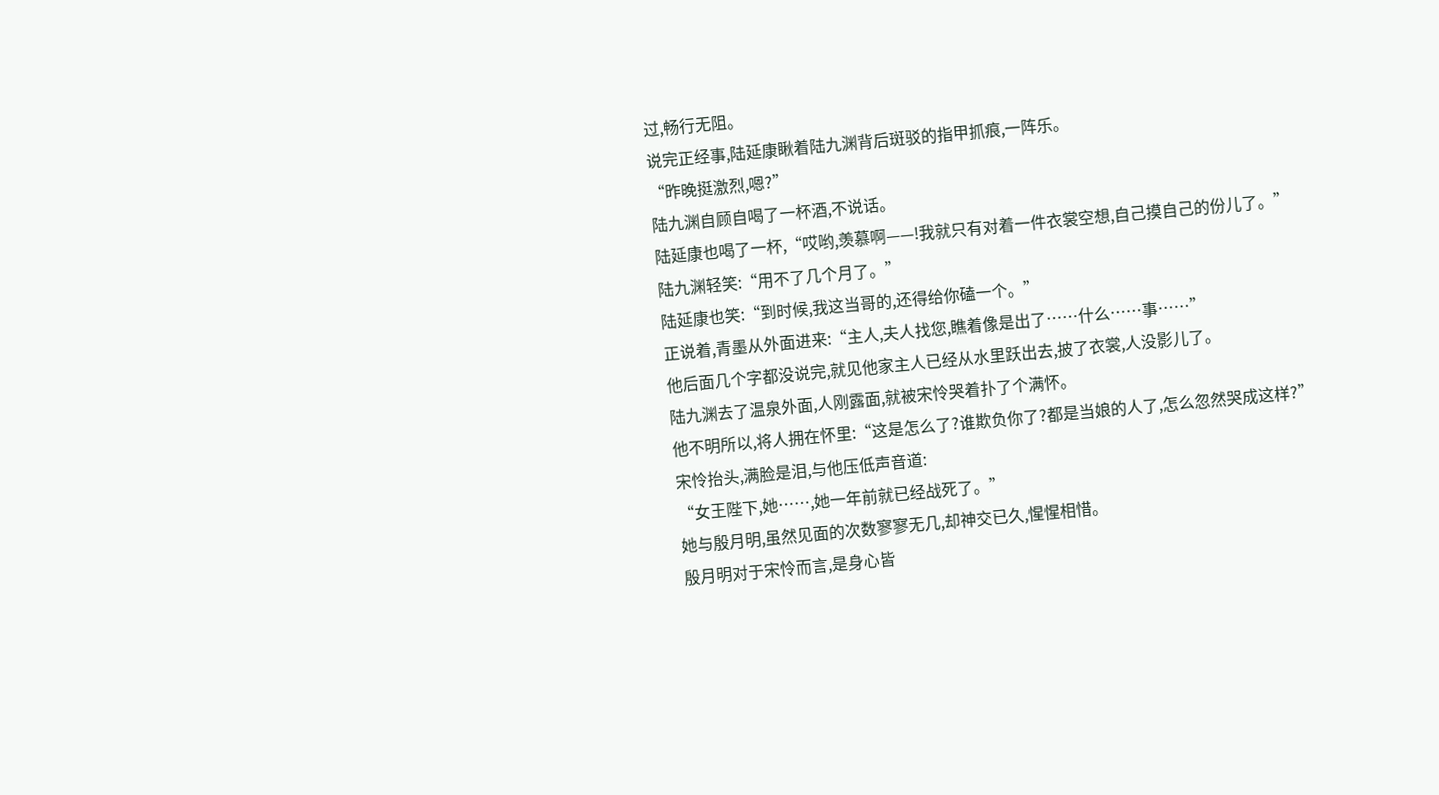过,畅行无阻。
说完正经事,陆延康瞅着陆九渊背后斑驳的指甲抓痕,一阵乐。
“昨晚挺激烈,嗯?”
陆九渊自顾自喝了一杯酒,不说话。
陆延康也喝了一杯,“哎哟,羡慕啊——!我就只有对着一件衣裳空想,自己摸自己的份儿了。”
陆九渊轻笑:“用不了几个月了。”
陆延康也笑:“到时候,我这当哥的,还得给你磕一个。”
正说着,青墨从外面进来:“主人,夫人找您,瞧着像是出了……什么……事……”
他后面几个字都没说完,就见他家主人已经从水里跃出去,披了衣裳,人没影儿了。
陆九渊去了温泉外面,人刚露面,就被宋怜哭着扑了个满怀。
他不明所以,将人拥在怀里:“这是怎么了?谁欺负你了?都是当娘的人了,怎么忽然哭成这样?”
宋怜抬头,满脸是泪,与他压低声音道:
“女王陛下,她……,她一年前就已经战死了。”
她与殷月明,虽然见面的次数寥寥无几,却神交已久,惺惺相惜。
殷月明对于宋怜而言,是身心皆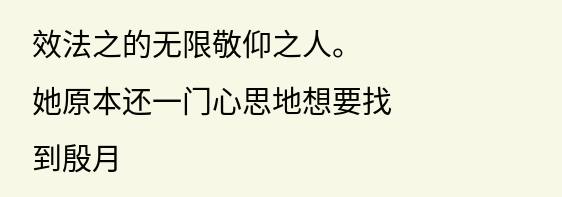效法之的无限敬仰之人。
她原本还一门心思地想要找到殷月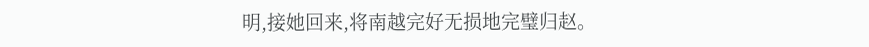明,接她回来,将南越完好无损地完璧归赵。